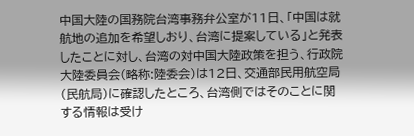中国大陸の国務院台湾事務弁公室が11日、「中国は就航地の追加を希望しおり、台湾に提案している」と発表したことに対し、台湾の対中国大陸政策を担う、行政院大陸委員会(略称:陸委会)は12日、交通部民用航空局(民航局)に確認したところ、台湾側ではそのことに関する情報は受け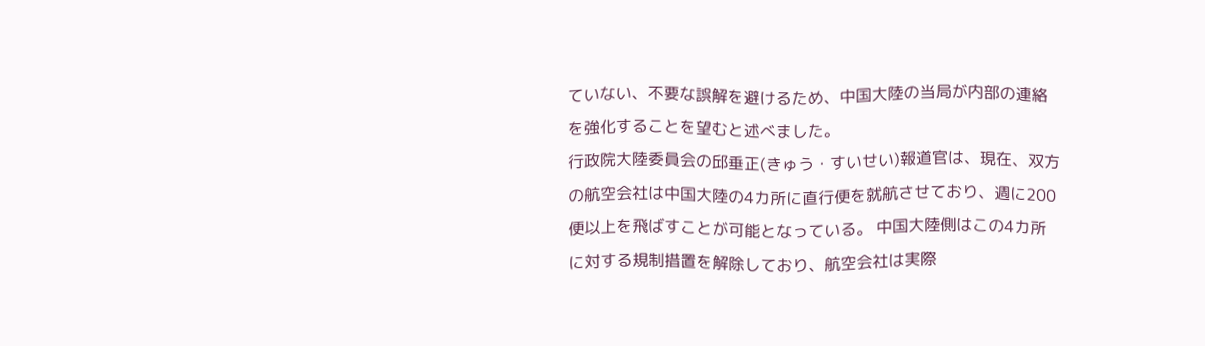ていない、不要な誤解を避けるため、中国大陸の当局が内部の連絡を強化することを望むと述べました。
行政院大陸委員会の邱垂正(きゅう・すいせい)報道官は、現在、双方の航空会社は中国大陸の4カ所に直行便を就航させており、週に200便以上を飛ばすことが可能となっている。 中国大陸側はこの4カ所に対する規制措置を解除しており、航空会社は実際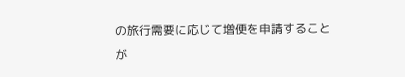の旅行需要に応じて増便を申請することが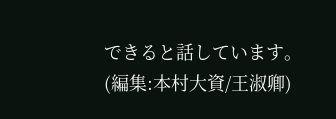できると話しています。
(編集:本村大資/王淑卿)